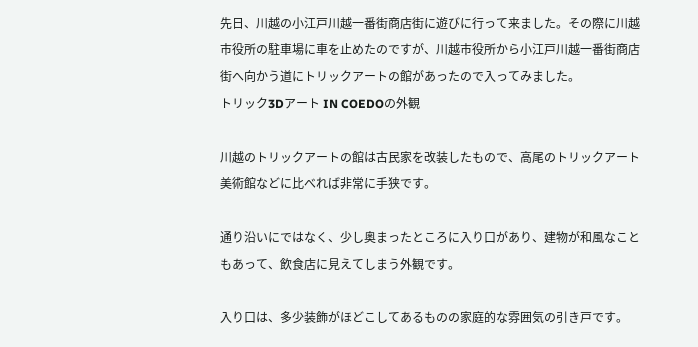先日、川越の小江戸川越一番街商店街に遊びに行って来ました。その際に川越市役所の駐車場に車を止めたのですが、川越市役所から小江戸川越一番街商店街へ向かう道にトリックアートの館があったので入ってみました。
トリック3Dアート IN COEDOの外観

川越のトリックアートの館は古民家を改装したもので、高尾のトリックアート美術館などに比べれば非常に手狭です。

通り沿いにではなく、少し奥まったところに入り口があり、建物が和風なこともあって、飲食店に見えてしまう外観です。

入り口は、多少装飾がほどこしてあるものの家庭的な雰囲気の引き戸です。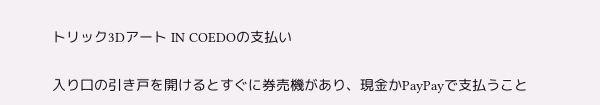トリック3Dアート IN COEDOの支払い

入り口の引き戸を開けるとすぐに券売機があり、現金かPayPayで支払うこと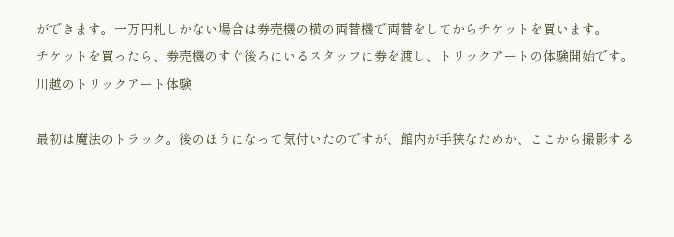ができます。一万円札しかない場合は券売機の横の両替機で両替をしてからチケットを買います。
チケットを買ったら、券売機のすぐ後ろにいるスタッフに券を渡し、トリックアートの体験開始です。
川越のトリックアート体験

最初は魔法のトラック。後のほうになって気付いたのですが、館内が手狭なためか、ここから撮影する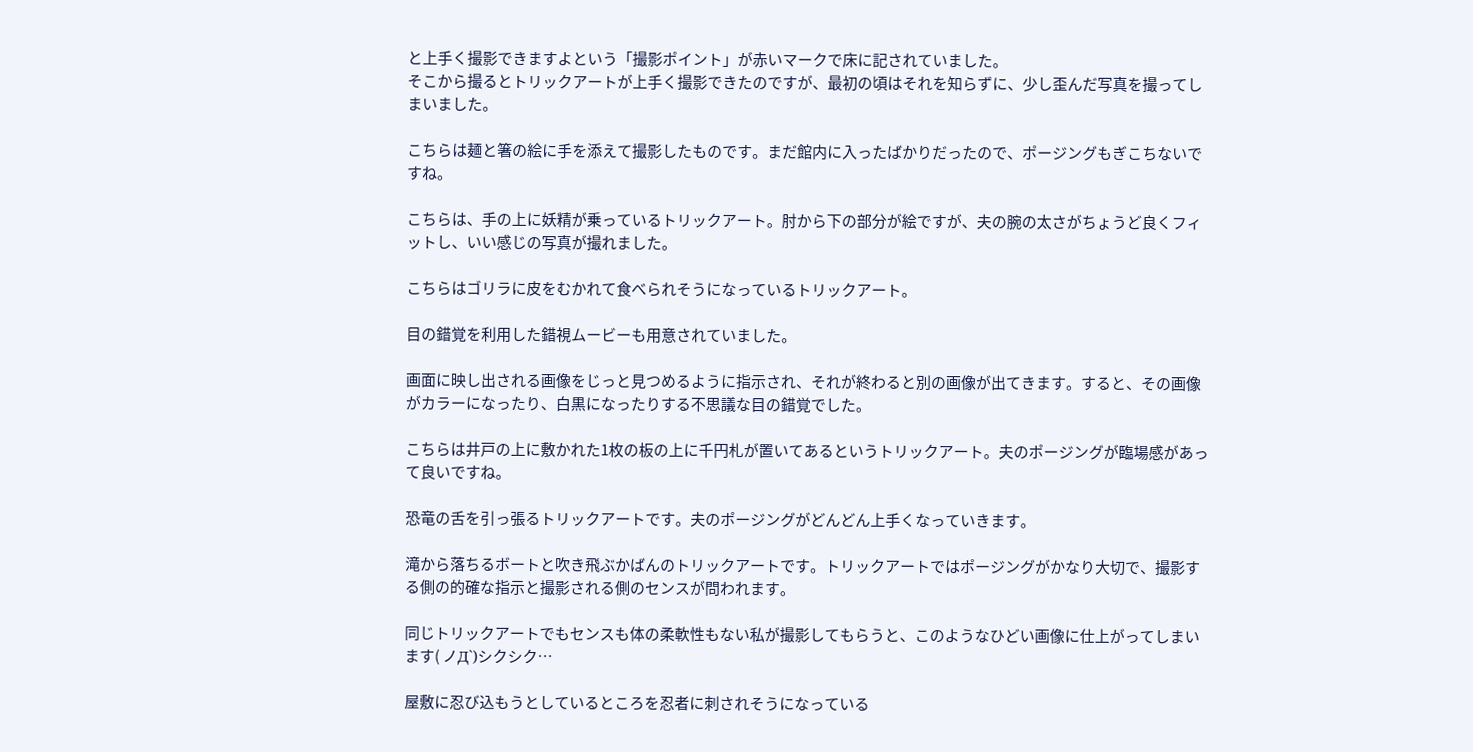と上手く撮影できますよという「撮影ポイント」が赤いマークで床に記されていました。
そこから撮るとトリックアートが上手く撮影できたのですが、最初の頃はそれを知らずに、少し歪んだ写真を撮ってしまいました。

こちらは麺と箸の絵に手を添えて撮影したものです。まだ館内に入ったばかりだったので、ポージングもぎこちないですね。

こちらは、手の上に妖精が乗っているトリックアート。肘から下の部分が絵ですが、夫の腕の太さがちょうど良くフィットし、いい感じの写真が撮れました。

こちらはゴリラに皮をむかれて食べられそうになっているトリックアート。

目の錯覚を利用した錯視ムービーも用意されていました。

画面に映し出される画像をじっと見つめるように指示され、それが終わると別の画像が出てきます。すると、その画像がカラーになったり、白黒になったりする不思議な目の錯覚でした。

こちらは井戸の上に敷かれた1枚の板の上に千円札が置いてあるというトリックアート。夫のポージングが臨場感があって良いですね。

恐竜の舌を引っ張るトリックアートです。夫のポージングがどんどん上手くなっていきます。

滝から落ちるボートと吹き飛ぶかばんのトリックアートです。トリックアートではポージングがかなり大切で、撮影する側の的確な指示と撮影される側のセンスが問われます。

同じトリックアートでもセンスも体の柔軟性もない私が撮影してもらうと、このようなひどい画像に仕上がってしまいます( ノД`)シクシク…

屋敷に忍び込もうとしているところを忍者に刺されそうになっている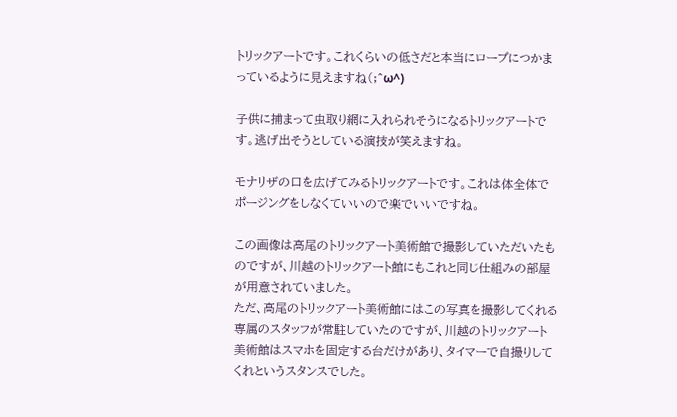トリックアートです。これくらいの低さだと本当にロープにつかまっているように見えますね(;^ω^)

子供に捕まって虫取り網に入れられそうになるトリックアートです。逃げ出そうとしている演技が笑えますね。

モナリザの口を広げてみるトリックアートです。これは体全体でポージングをしなくていいので楽でいいですね。

この画像は高尾のトリックアート美術館で撮影していただいたものですが、川越のトリックアート館にもこれと同じ仕組みの部屋が用意されていました。
ただ、高尾のトリックアート美術館にはこの写真を撮影してくれる専属のスタッフが常駐していたのですが、川越のトリックアート美術館はスマホを固定する台だけがあり、タイマーで自撮りしてくれというスタンスでした。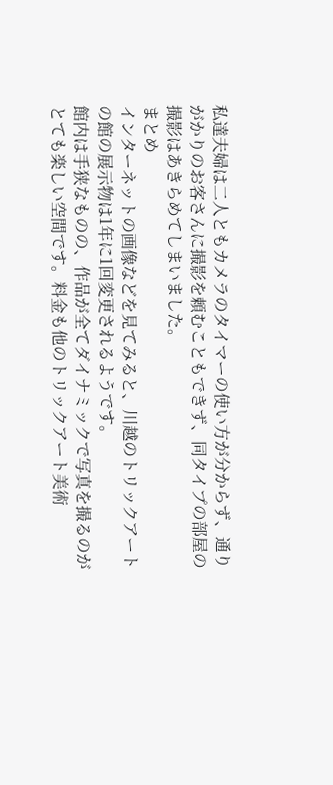私達夫婦は二人ともカメラのタイマーの使い方が分からず、通りがかりのお客さんに撮影を頼むこともできず、同タイプの部屋の撮影はあきらめてしまいました。
まとめ
インターネットの画像などを見てみると、川越のトリックアートの館の展示物は1年に1回変更されるようです。
館内は手狭なものの、作品が全てダイナミックで写真を撮るのがとても楽しい空間です。料金も他のトリックアート美術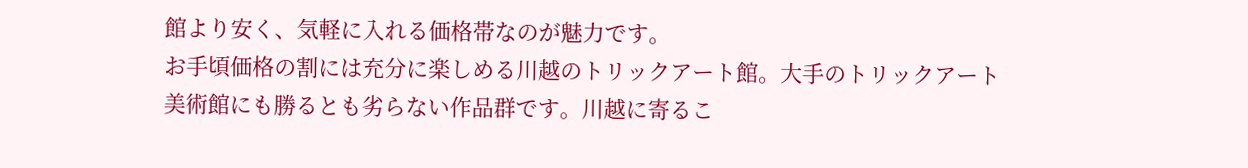館より安く、気軽に入れる価格帯なのが魅力です。
お手頃価格の割には充分に楽しめる川越のトリックアート館。大手のトリックアート美術館にも勝るとも劣らない作品群です。川越に寄るこ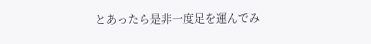とあったら是非一度足を運んでみ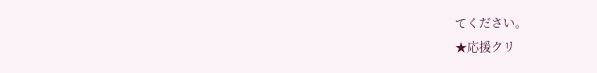てください。
★応援クリ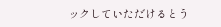ックしていただけるとう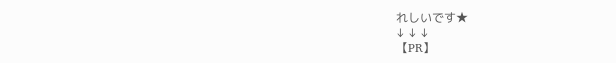れしいです★
↓ ↓ ↓
【PR】